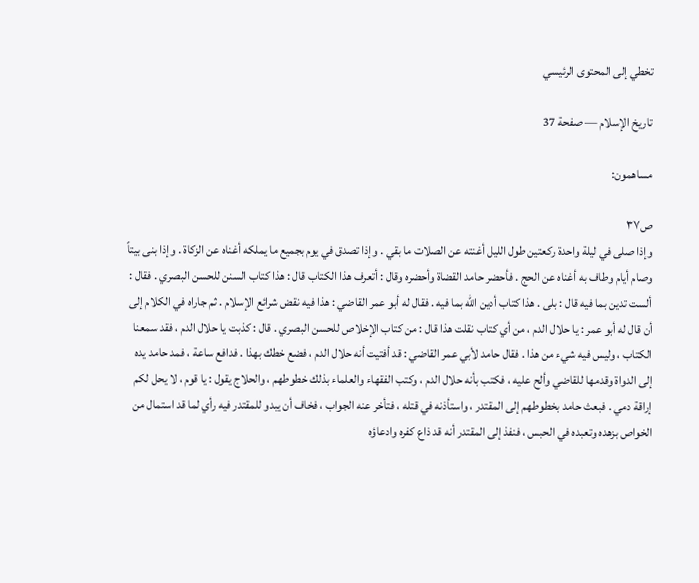تخطي إلى المحتوى الرئيسي

تاريخ الإسلام — صفحة 37

مساهمون:

ص٣٧
وإذا صلى في ليلة واحدة ركعتين طول الليل أغنته عن الصلات ما بقي . وإذا تصدق في يوم بجميع ما يملكه أغناه عن الزكاة . وإذا بنى بيتاً وصام أيام وطاف به أغناه عن الحج . فأحضر حامد القضاة وأحضره وقال : أتعرف هذا الكتاب قال : هذا كتاب السنن للحسن البصري . فقال : ألست تدين بما فيه قال : بلى . هذا كتاب أدين الله بما فيه . فقال له أبو عمر القاضي : هذا فيه نقض شرائع الإسلام . ثم جاراه في الكلام إلى أن قال له أبو عمر : يا حلال الدم ، من أي كتاب نقلت هذا قال : من كتاب الإخلاص للحسن البصري . قال : كذبت يا حلال الدم ، فقد سمعنا الكتاب ، وليس فيه شيء من هذا . فقال حامد لأبي عمر القاضي : قد أفتيت أنه حلال الدم ، فضع خطك بهذا . فدافع ساعة ، فمد حامد يده إلى الدواة وقدمها للقاضي وألح عليه ، فكتب بأنه حلال الدم ، وكتب الفقهاء والعلماء بذلك خطوطهم ، والحلاج يقول : يا قوم ، لا يحل لكم إراقة دمي . فبعث حامد بخطوطهم إلى المقتدر ، واستأذنه في قتله ، فتأخر عنه الجواب ، فخاف أن يبدو للمقتدر فيه رأي لما قد استمال من الخواص بزهده وتعبده في الحبس ، فنفذ إلى المقتدر أنه قد ذاع كفره وادعاؤه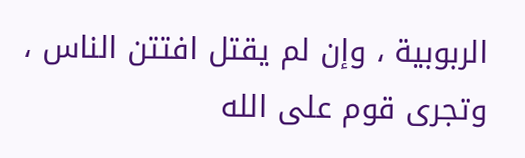الربوبية ، وإن لم يقتل افتتن الناس ، وتجرى قوم على الله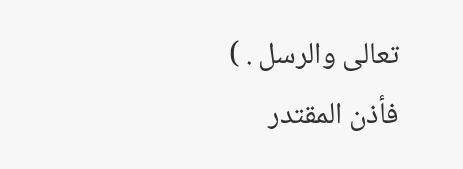تعالى والرسل . ) فأذن المقتدر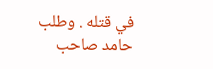في قتله . وطلب حامد صاحب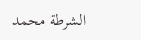الشرطة محمد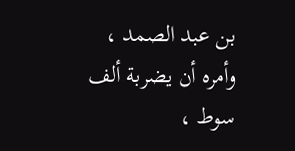بن عبد الصمد ، وأمره أن يضربة ألف سوط ،